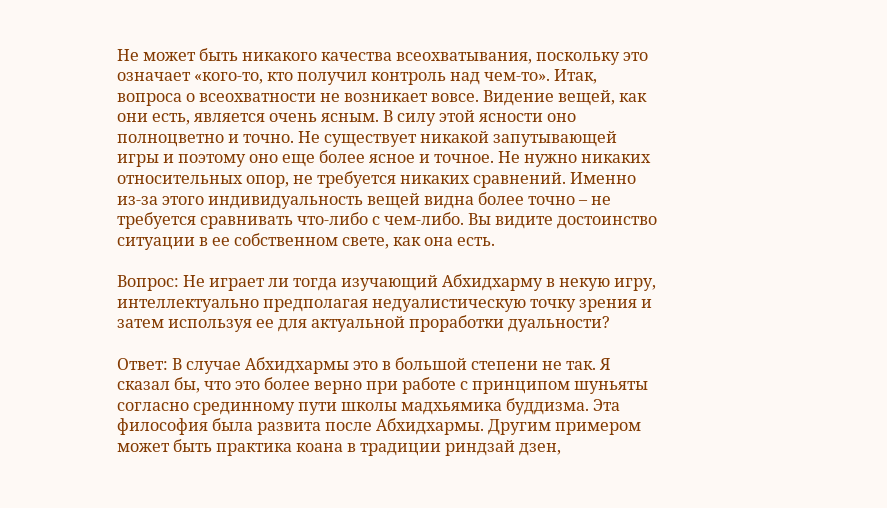Не может быть никакого качества всеохватывания, поскольку это означает «кого-то, кто получил контроль над чем-то». Итак, вопроса о всеохватности не возникает вовсе. Видение вещей, как они есть, является очень ясным. В силу этой ясности оно полноцветно и точно. Не существует никакой запутывающей игры и поэтому оно еще более ясное и точное. Не нужно никаких относительных опор, не требуется никаких сравнений. Именно из-за этого индивидуальность вещей видна более точно – не требуется сравнивать что-либо с чем-либо. Вы видите достоинство ситуации в ее собственном свете, как она есть.

Вопрос: Не играет ли тогда изучающий Абхидхарму в некую игру, интеллектуально предполагая недуалистическую точку зрения и затем используя ее для актуальной проработки дуальности?

Ответ: В случае Абхидхармы это в большой степени не так. Я сказал бы, что это более верно при работе с принципом шуньяты согласно срединному пути школы мадхьямика буддизма. Эта философия была развита после Абхидхармы. Другим примером может быть практика коана в традиции риндзай дзен,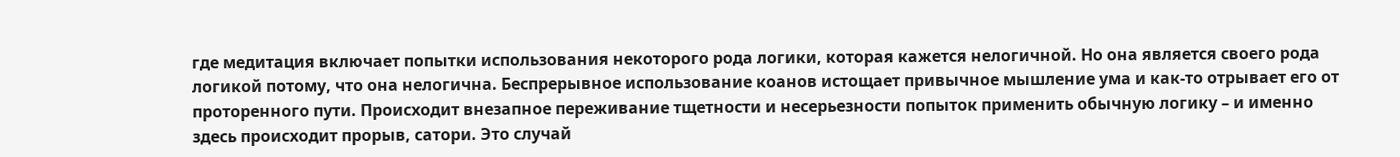где медитация включает попытки использования некоторого рода логики, которая кажется нелогичной. Но она является своего рода логикой потому, что она нелогична. Беспрерывное использование коанов истощает привычное мышление ума и как-то отрывает его от проторенного пути. Происходит внезапное переживание тщетности и несерьезности попыток применить обычную логику – и именно здесь происходит прорыв, сатори. Это случай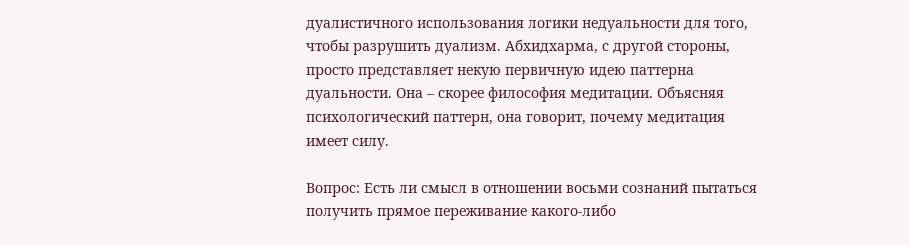дуалистичного использования логики недуальности для того, чтобы разрушить дуализм. Абхидхарма, с другой стороны, просто представляет некую первичную идею паттерна дуальности. Она – скорее философия медитации. Объясняя психологический паттерн, она говорит, почему медитация имеет силу.

Вопрос: Есть ли смысл в отношении восьми сознаний пытаться получить прямое переживание какого-либо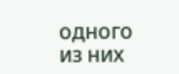одного из них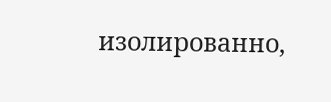изолированно,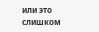или это слишком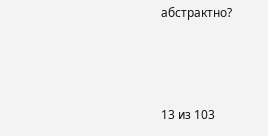абстрактно?



13 из 103